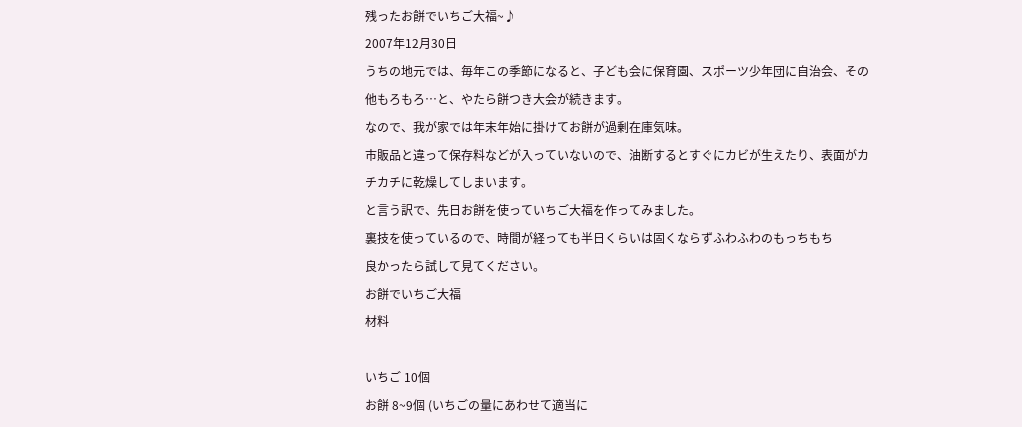残ったお餅でいちご大福~♪
2007年12月30日
うちの地元では、毎年この季節になると、子ども会に保育園、スポーツ少年団に自治会、その他もろもろ…と、やたら餅つき大会が続きます。
なので、我が家では年末年始に掛けてお餅が過剰在庫気味。
市販品と違って保存料などが入っていないので、油断するとすぐにカビが生えたり、表面がカチカチに乾燥してしまいます。
と言う訳で、先日お餅を使っていちご大福を作ってみました。
裏技を使っているので、時間が経っても半日くらいは固くならずふわふわのもっちもち
良かったら試して見てください。
お餅でいちご大福
材料

いちご 10個
お餅 8~9個 (いちごの量にあわせて適当に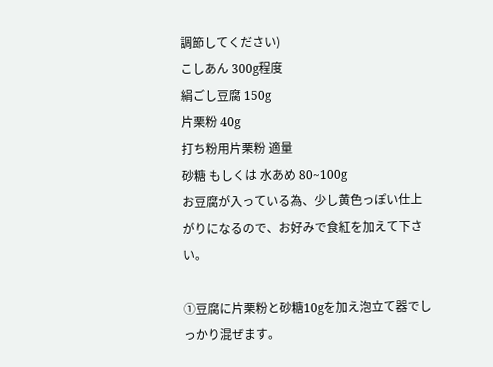調節してください)
こしあん 300g程度
絹ごし豆腐 150g
片栗粉 40g
打ち粉用片栗粉 適量
砂糖 もしくは 水あめ 80~100g
お豆腐が入っている為、少し黄色っぽい仕上がりになるので、お好みで食紅を加えて下さい。

①豆腐に片栗粉と砂糖10gを加え泡立て器でしっかり混ぜます。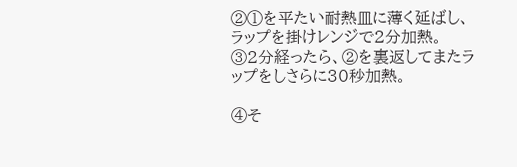②①を平たい耐熱皿に薄く延ばし、ラップを掛けレンジで2分加熱。
③2分経ったら、②を裏返してまたラップをしさらに30秒加熱。

④そ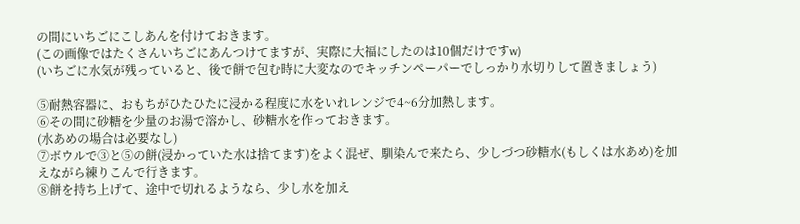の間にいちごにこしあんを付けておきます。
(この画像ではたくさんいちごにあんつけてますが、実際に大福にしたのは10個だけですw)
(いちごに水気が残っていると、後で餅で包む時に大変なのでキッチンペーパーでしっかり水切りして置きましょう)

⑤耐熱容器に、おもちがひたひたに浸かる程度に水をいれレンジで4~6分加熱します。
⑥その間に砂糖を少量のお湯で溶かし、砂糖水を作っておきます。
(水あめの場合は必要なし)
⑦ボウルで③と⑤の餅(浸かっていた水は捨てます)をよく混ぜ、馴染んで来たら、少しづつ砂糖水(もしくは水あめ)を加えながら練りこんで行きます。
⑧餅を持ち上げて、途中で切れるようなら、少し水を加え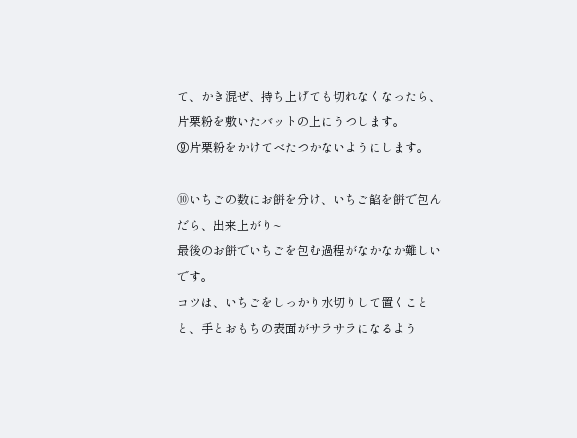て、かき混ぜ、持ち上げても切れなくなったら、片栗粉を敷いたバットの上にうつします。
⑨片栗粉をかけてべたつかないようにします。

⑩いちごの数にお餅を分け、いちご餡を餅で包んだら、出来上がり~
最後のお餅でいちごを包む過程がなかなか難しいです。
コツは、いちごをしっかり水切りして置くことと、手とおもちの表面がサラサラになるよう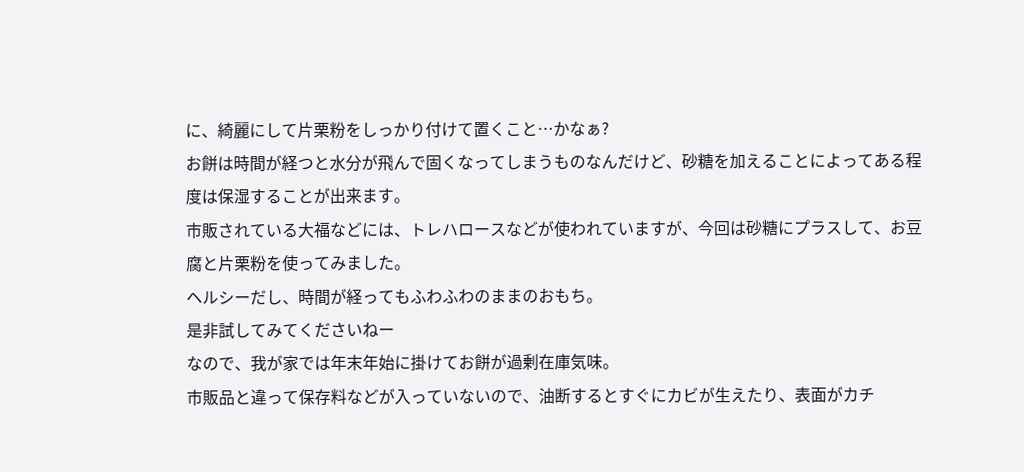に、綺麗にして片栗粉をしっかり付けて置くこと…かなぁ?
お餅は時間が経つと水分が飛んで固くなってしまうものなんだけど、砂糖を加えることによってある程度は保湿することが出来ます。
市販されている大福などには、トレハロースなどが使われていますが、今回は砂糖にプラスして、お豆腐と片栗粉を使ってみました。
ヘルシーだし、時間が経ってもふわふわのままのおもち。
是非試してみてくださいねー
なので、我が家では年末年始に掛けてお餅が過剰在庫気味。
市販品と違って保存料などが入っていないので、油断するとすぐにカビが生えたり、表面がカチ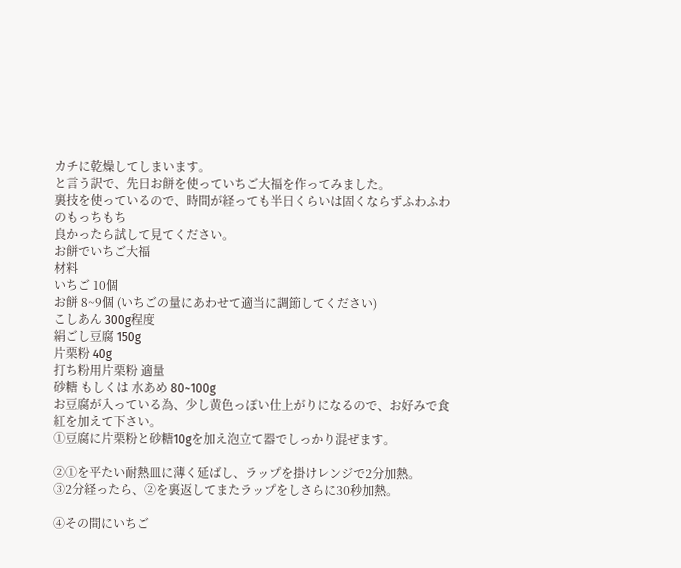カチに乾燥してしまいます。
と言う訳で、先日お餅を使っていちご大福を作ってみました。
裏技を使っているので、時間が経っても半日くらいは固くならずふわふわのもっちもち
良かったら試して見てください。
お餅でいちご大福
材料
いちご 10個
お餅 8~9個 (いちごの量にあわせて適当に調節してください)
こしあん 300g程度
絹ごし豆腐 150g
片栗粉 40g
打ち粉用片栗粉 適量
砂糖 もしくは 水あめ 80~100g
お豆腐が入っている為、少し黄色っぽい仕上がりになるので、お好みで食紅を加えて下さい。
①豆腐に片栗粉と砂糖10gを加え泡立て器でしっかり混ぜます。

②①を平たい耐熱皿に薄く延ばし、ラップを掛けレンジで2分加熱。
③2分経ったら、②を裏返してまたラップをしさらに30秒加熱。

④その間にいちご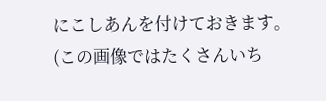にこしあんを付けておきます。
(この画像ではたくさんいち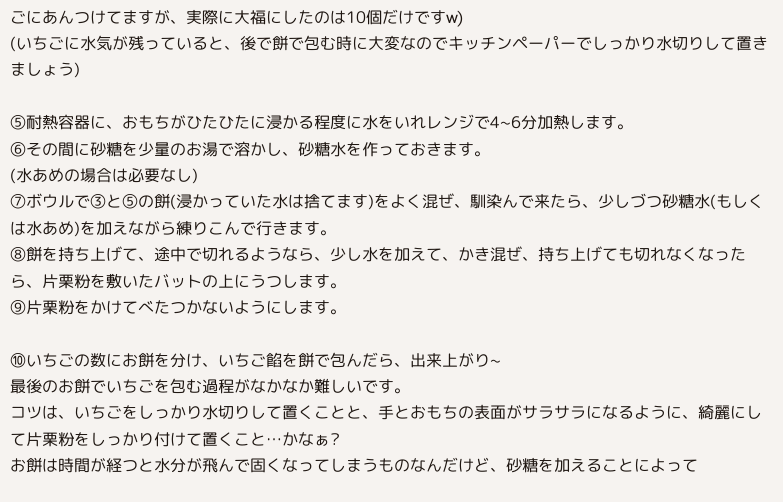ごにあんつけてますが、実際に大福にしたのは10個だけですw)
(いちごに水気が残っていると、後で餅で包む時に大変なのでキッチンペーパーでしっかり水切りして置きましょう)

⑤耐熱容器に、おもちがひたひたに浸かる程度に水をいれレンジで4~6分加熱します。
⑥その間に砂糖を少量のお湯で溶かし、砂糖水を作っておきます。
(水あめの場合は必要なし)
⑦ボウルで③と⑤の餅(浸かっていた水は捨てます)をよく混ぜ、馴染んで来たら、少しづつ砂糖水(もしくは水あめ)を加えながら練りこんで行きます。
⑧餅を持ち上げて、途中で切れるようなら、少し水を加えて、かき混ぜ、持ち上げても切れなくなったら、片栗粉を敷いたバットの上にうつします。
⑨片栗粉をかけてべたつかないようにします。

⑩いちごの数にお餅を分け、いちご餡を餅で包んだら、出来上がり~
最後のお餅でいちごを包む過程がなかなか難しいです。
コツは、いちごをしっかり水切りして置くことと、手とおもちの表面がサラサラになるように、綺麗にして片栗粉をしっかり付けて置くこと…かなぁ?
お餅は時間が経つと水分が飛んで固くなってしまうものなんだけど、砂糖を加えることによって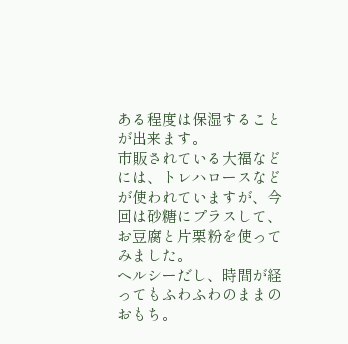ある程度は保湿することが出来ます。
市販されている大福などには、トレハロースなどが使われていますが、今回は砂糖にプラスして、お豆腐と片栗粉を使ってみました。
ヘルシーだし、時間が経ってもふわふわのままのおもち。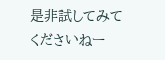是非試してみてくださいねー